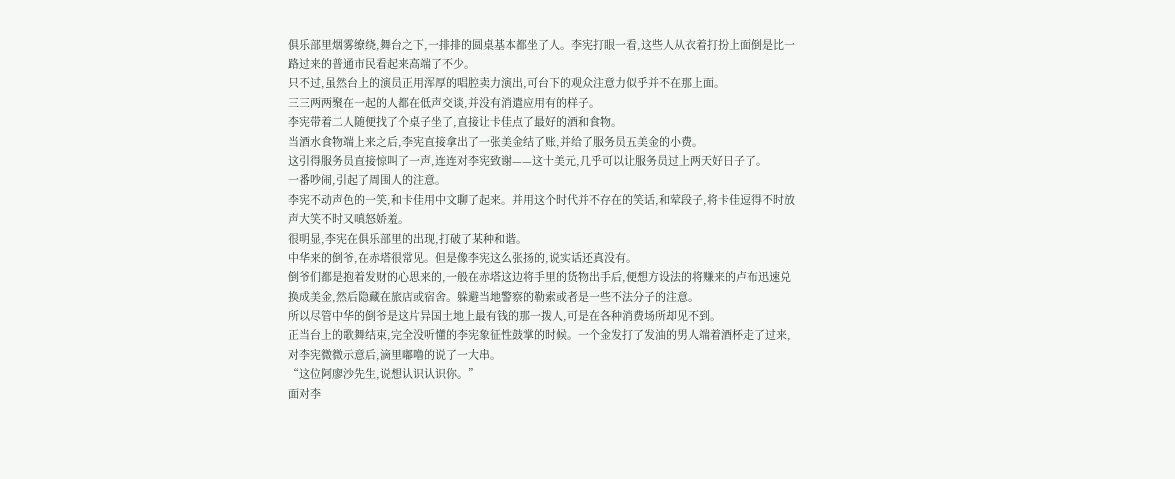俱乐部里烟雾缭绕,舞台之下,一排排的圆桌基本都坐了人。李宪打眼一看,这些人从衣着打扮上面倒是比一路过来的普通市民看起来高端了不少。
只不过,虽然台上的演员正用浑厚的唱腔卖力演出,可台下的观众注意力似乎并不在那上面。
三三两两聚在一起的人都在低声交谈,并没有消遣应用有的样子。
李宪带着二人随便找了个桌子坐了,直接让卡佳点了最好的酒和食物。
当酒水食物端上来之后,李宪直接拿出了一张美金结了账,并给了服务员五美金的小费。
这引得服务员直接惊叫了一声,连连对李宪致谢——这十美元,几乎可以让服务员过上两天好日子了。
一番吵闹,引起了周围人的注意。
李宪不动声色的一笑,和卡佳用中文聊了起来。并用这个时代并不存在的笑话,和荤段子,将卡佳逗得不时放声大笑不时又嗔怒娇羞。
很明显,李宪在俱乐部里的出现,打破了某种和谐。
中华来的倒爷,在赤塔很常见。但是像李宪这么张扬的,说实话还真没有。
倒爷们都是抱着发财的心思来的,一般在赤塔这边将手里的货物出手后,便想方设法的将赚来的卢布迅速兑换成美金,然后隐藏在旅店或宿舍。躲避当地警察的勒索或者是一些不法分子的注意。
所以尽管中华的倒爷是这片异国土地上最有钱的那一拨人,可是在各种消费场所却见不到。
正当台上的歌舞结束,完全没听懂的李宪象征性鼓掌的时候。一个金发打了发油的男人端着酒杯走了过来,对李宪微微示意后,滴里嘟噜的说了一大串。
“这位阿廖沙先生,说想认识认识你。”
面对李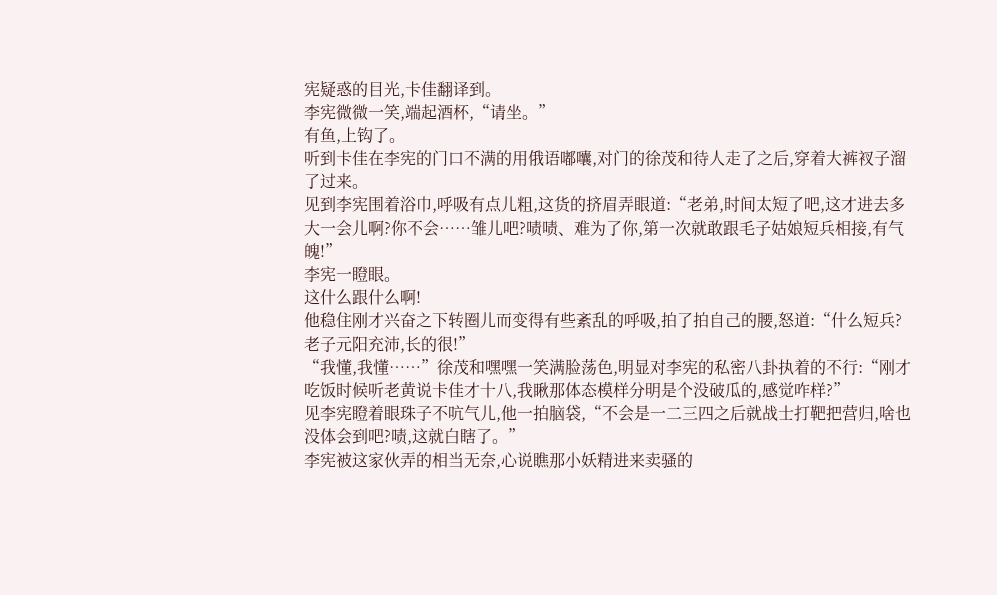宪疑惑的目光,卡佳翻译到。
李宪微微一笑,端起酒杯,“请坐。”
有鱼,上钩了。
听到卡佳在李宪的门口不满的用俄语嘟囔,对门的徐茂和待人走了之后,穿着大裤衩子溜了过来。
见到李宪围着浴巾,呼吸有点儿粗,这货的挤眉弄眼道:“老弟,时间太短了吧,这才进去多大一会儿啊?你不会……雏儿吧?啧啧、难为了你,第一次就敢跟毛子姑娘短兵相接,有气魄!”
李宪一瞪眼。
这什么跟什么啊!
他稳住刚才兴奋之下转圈儿而变得有些紊乱的呼吸,拍了拍自己的腰,怒道:“什么短兵?老子元阳充沛,长的很!”
“我懂,我懂……”徐茂和嘿嘿一笑满脸荡色,明显对李宪的私密八卦执着的不行:“刚才吃饭时候听老黄说卡佳才十八,我瞅那体态模样分明是个没破瓜的,感觉咋样?”
见李宪瞪着眼珠子不吭气儿,他一拍脑袋,“不会是一二三四之后就战士打靶把营归,啥也没体会到吧?啧,这就白瞎了。”
李宪被这家伙弄的相当无奈,心说瞧那小妖精进来卖骚的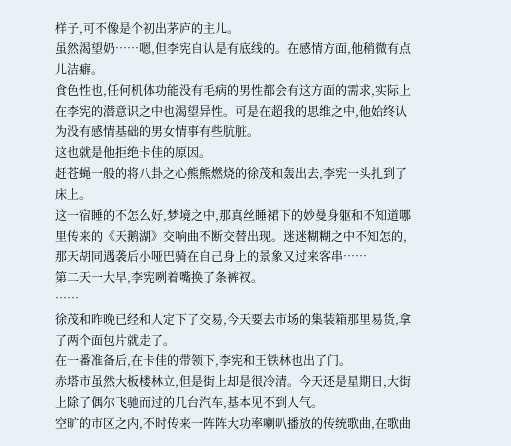样子,可不像是个初出茅庐的主儿。
虽然渴望奶……嗯,但李宪自认是有底线的。在感情方面,他稍微有点儿洁癖。
食色性也,任何机体功能没有毛病的男性都会有这方面的需求,实际上在李宪的潜意识之中也渴望异性。可是在超我的思维之中,他始终认为没有感情基础的男女情事有些肮脏。
这也就是他拒绝卡佳的原因。
赶苍蝇一般的将八卦之心熊熊燃烧的徐茂和轰出去,李宪一头扎到了床上。
这一宿睡的不怎么好,梦境之中,那真丝睡裙下的妙曼身躯和不知道哪里传来的《天鹅湖》交响曲不断交替出现。迷迷糊糊之中不知怎的,那天胡同遇袭后小哑巴骑在自己身上的景象又过来客串……
第二天一大早,李宪咧着嘴换了条裤衩。
……
徐茂和昨晚已经和人定下了交易,今天要去市场的集装箱那里易货,拿了两个面包片就走了。
在一番准备后,在卡佳的带领下,李宪和王铁林也出了门。
赤塔市虽然大板楼林立,但是街上却是很冷清。今天还是星期日,大街上除了偶尔飞驰而过的几台汽车,基本见不到人气。
空旷的市区之内,不时传来一阵阵大功率喇叭播放的传统歌曲,在歌曲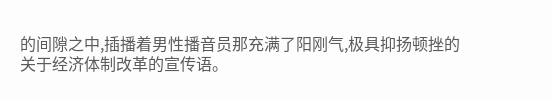的间隙之中,插播着男性播音员那充满了阳刚气,极具抑扬顿挫的关于经济体制改革的宣传语。